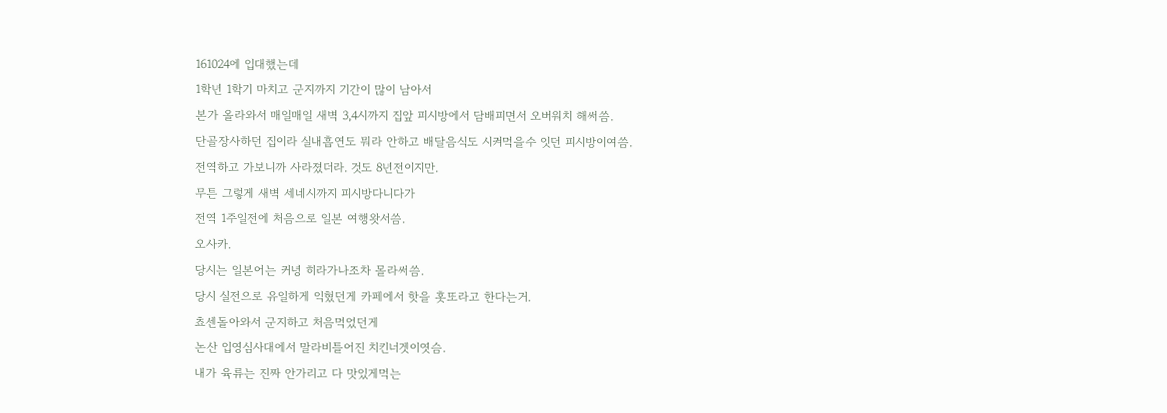161024에 입대했는데
1학년 1학기 마치고 군지까지 기간이 많이 남아서
본가 올라와서 매일매일 새벽 3,4시까지 집앞 피시방에서 담배피면서 오버워치 해써씀.
단골장사하던 집이라 실내흡연도 뭐라 안하고 배달음식도 시켜먹을수 잇던 피시방이여씀.
전역하고 가보니까 사라졌더라. 것도 8년전이지만.
무튼 그렇게 새벽 세네시까지 피시방다니다가
전역 1주일전에 처음으로 일본 여행왓서씀.
오사카.
당시는 일본어는 커녕 히라가나조차 몰라써씀.
당시 실전으로 유일하게 익혔던게 카페에서 핫을 홋또라고 한다는거.
쵸센돌아와서 군지하고 처음먹었던게
논산 입영심사대에서 말라비틀어진 치킨너겟이엿슴.
내가 육류는 진짜 안가리고 다 맛있게먹는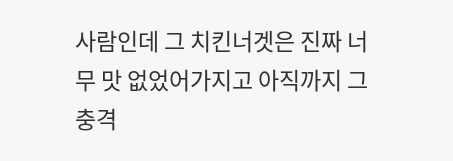사람인데 그 치킨너겟은 진짜 너무 맛 없었어가지고 아직까지 그 충격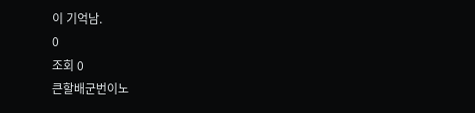이 기억남.
0
조회 0
큰할배군번이노